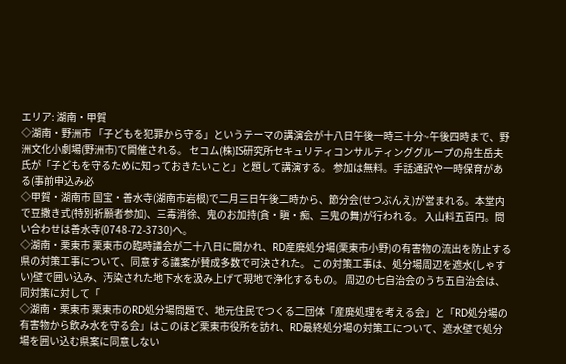エリア: 湖南・甲賀
◇湖南・野洲市 「子どもを犯罪から守る」というテーマの講演会が十八日午後一時三十分~午後四時まで、野洲文化小劇場(野洲市)で開催される。 セコム(株)IS研究所セキュリティコンサルティンググループの舟生岳夫氏が「子どもを守るために知っておきたいこと」と題して講演する。 参加は無料。手話通訳や一時保育がある(事前申込み必
◇甲賀・湖南市 国宝・善水寺(湖南市岩根)で二月三日午後二時から、節分会(せつぶんえ)が営まれる。本堂内で豆撒き式(特別祈願者参加)、三毒消徐、鬼のお加持(貪・瞋・痴、三鬼の舞)が行われる。 入山料五百円。問い合わせは善水寺(0748-72-3730)へ。
◇湖南・栗東市 栗東市の臨時議会が二十八日に開かれ、RD産廃処分場(栗東市小野)の有害物の流出を防止する県の対策工事について、同意する議案が賛成多数で可決された。 この対策工事は、処分場周辺を遮水(しゃすい)壁で囲い込み、汚染された地下水を汲み上げて現地で浄化するもの。 周辺の七自治会のうち五自治会は、同対策に対して「
◇湖南・栗東市 栗東市のRD処分場問題で、地元住民でつくる二団体「産廃処理を考える会」と「RD処分場の有害物から飲み水を守る会」はこのほど栗東市役所を訪れ、RD最終処分場の対策工について、遮水壁で処分場を囲い込む県案に同意しない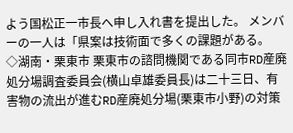よう国松正一市長へ申し入れ書を提出した。 メンバーの一人は「県案は技術面で多くの課題がある。
◇湖南・栗東市 栗東市の諮問機関である同市RD産廃処分場調査委員会(横山卓雄委員長)は二十三日、有害物の流出が進むRD産廃処分場(栗東市小野)の対策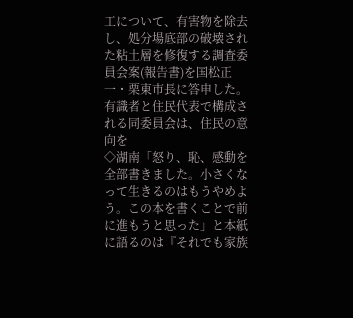工について、有害物を除去し、処分場底部の破壊された粘土層を修復する調査委員会案(報告書)を国松正一・栗東市長に答申した。有識者と住民代表で構成される同委員会は、住民の意向を
◇湖南「怒り、恥、感動を全部書きました。小さくなって生きるのはもうやめよう。この本を書くことで前に進もうと思った」と本紙に語るのは『それでも家族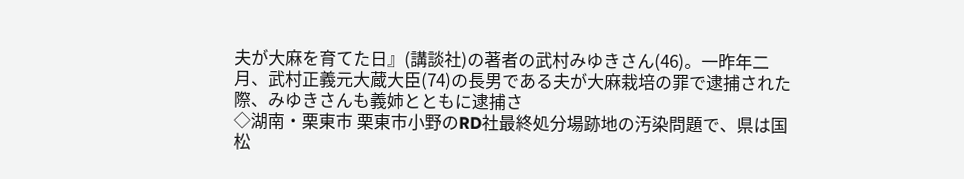夫が大麻を育てた日』(講談社)の著者の武村みゆきさん(46)。一昨年二月、武村正義元大蔵大臣(74)の長男である夫が大麻栽培の罪で逮捕された際、みゆきさんも義姉とともに逮捕さ
◇湖南・栗東市 栗東市小野のRD社最終処分場跡地の汚染問題で、県は国松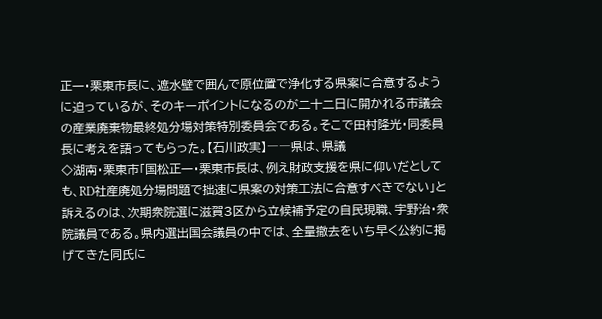正一・栗東市長に、遮水壁で囲んで原位置で浄化する県案に合意するように迫っているが、そのキーポイントになるのが二十二日に開かれる市議会の産業廃棄物最終処分場対策特別委員会である。そこで田村隆光・同委員長に考えを語ってもらった。【石川政実】――県は、県議
◇湖南・栗東市「国松正一・栗東市長は、例え財政支援を県に仰いだとしても、RD社産廃処分場問題で拙速に県案の対策工法に合意すべきでない」と訴えるのは、次期衆院選に滋賀3区から立候補予定の自民現職、宇野治・衆院議員である。県内選出国会議員の中では、全量撤去をいち早く公約に掲げてきた同氏に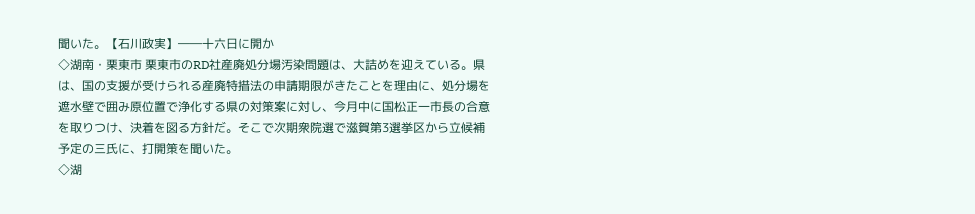聞いた。【石川政実】――十六日に開か
◇湖南・栗東市 栗東市のRD社産廃処分場汚染問題は、大詰めを迎えている。県は、国の支援が受けられる産廃特措法の申請期限がきたことを理由に、処分場を遮水壁で囲み原位置で浄化する県の対策案に対し、今月中に国松正一市長の合意を取りつけ、決着を図る方針だ。そこで次期衆院選で滋賀第3選挙区から立候補予定の三氏に、打開策を聞いた。
◇湖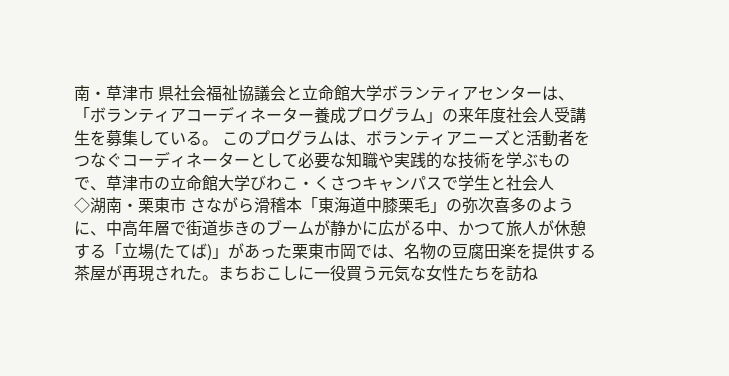南・草津市 県社会福祉協議会と立命館大学ボランティアセンターは、「ボランティアコーディネーター養成プログラム」の来年度社会人受講生を募集している。 このプログラムは、ボランティアニーズと活動者をつなぐコーディネーターとして必要な知職や実践的な技術を学ぶもので、草津市の立命館大学びわこ・くさつキャンパスで学生と社会人
◇湖南・栗東市 さながら滑稽本「東海道中膝栗毛」の弥次喜多のように、中高年層で街道歩きのブームが静かに広がる中、かつて旅人が休憩する「立場(たてば)」があった栗東市岡では、名物の豆腐田楽を提供する茶屋が再現された。まちおこしに一役買う元気な女性たちを訪ね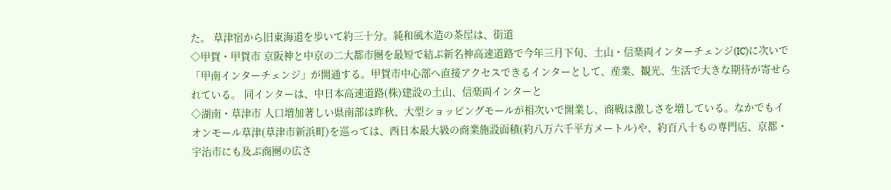た。 草津宿から旧東海道を歩いて約三十分。純和風木造の茶屋は、街道
◇甲賀・甲賀市 京阪神と中京の二大都市圏を最短で結ぶ新名神高速道路で今年三月下旬、土山・信楽両インターチェンジ(IC)に次いで「甲南インターチェンジ」が開通する。甲賀市中心部へ直接アクセスできるインターとして、産業、観光、生活で大きな期待が寄せられている。 同インターは、中日本高速道路(株)建設の土山、信楽両インターと
◇湖南・草津市 人口増加著しい県南部は昨秋、大型ショッピングモールが相次いで開業し、商戦は激しさを増している。なかでもイオンモール草津(草津市新浜町)を巡っては、西日本最大級の商業施設面積(約八万六千平方メートル)や、約百八十もの専門店、京都・宇治市にも及ぶ商圏の広さ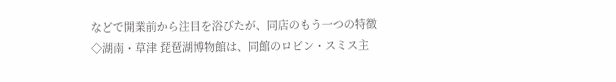などで開業前から注目を浴びたが、同店のもう一つの特徴
◇湖南・草津 琵琶湖博物館は、同館のロビン・スミス主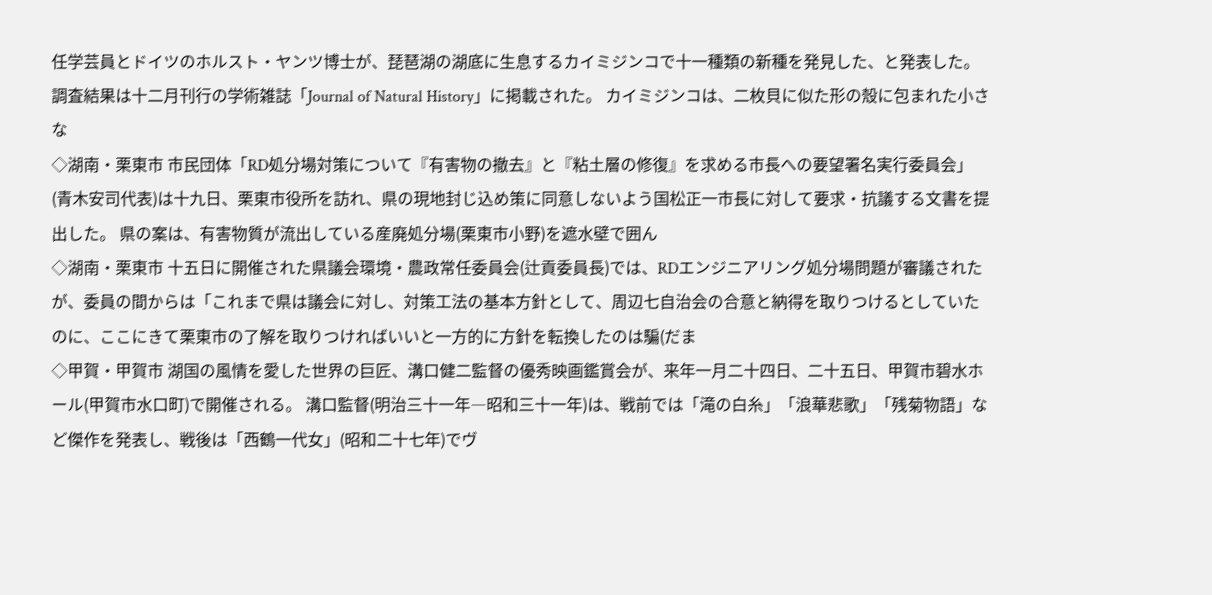任学芸員とドイツのホルスト・ヤンツ博士が、琵琶湖の湖底に生息するカイミジンコで十一種類の新種を発見した、と発表した。調査結果は十二月刊行の学術雑誌「Journal of Natural History」に掲載された。 カイミジンコは、二枚貝に似た形の殼に包まれた小さな
◇湖南・栗東市 市民団体「RD処分場対策について『有害物の撤去』と『粘土層の修復』を求める市長への要望署名実行委員会」(青木安司代表)は十九日、栗東市役所を訪れ、県の現地封じ込め策に同意しないよう国松正一市長に対して要求・抗議する文書を提出した。 県の案は、有害物質が流出している産廃処分場(栗東市小野)を遮水壁で囲ん
◇湖南・栗東市 十五日に開催された県議会環境・農政常任委員会(辻貢委員長)では、RDエンジニアリング処分場問題が審議されたが、委員の間からは「これまで県は議会に対し、対策工法の基本方針として、周辺七自治会の合意と納得を取りつけるとしていたのに、ここにきて栗東市の了解を取りつければいいと一方的に方針を転換したのは騙(だま
◇甲賀・甲賀市 湖国の風情を愛した世界の巨匠、溝口健二監督の優秀映画鑑賞会が、来年一月二十四日、二十五日、甲賀市碧水ホール(甲賀市水口町)で開催される。 溝口監督(明治三十一年―昭和三十一年)は、戦前では「滝の白糸」「浪華悲歌」「残菊物語」など傑作を発表し、戦後は「西鶴一代女」(昭和二十七年)でヴ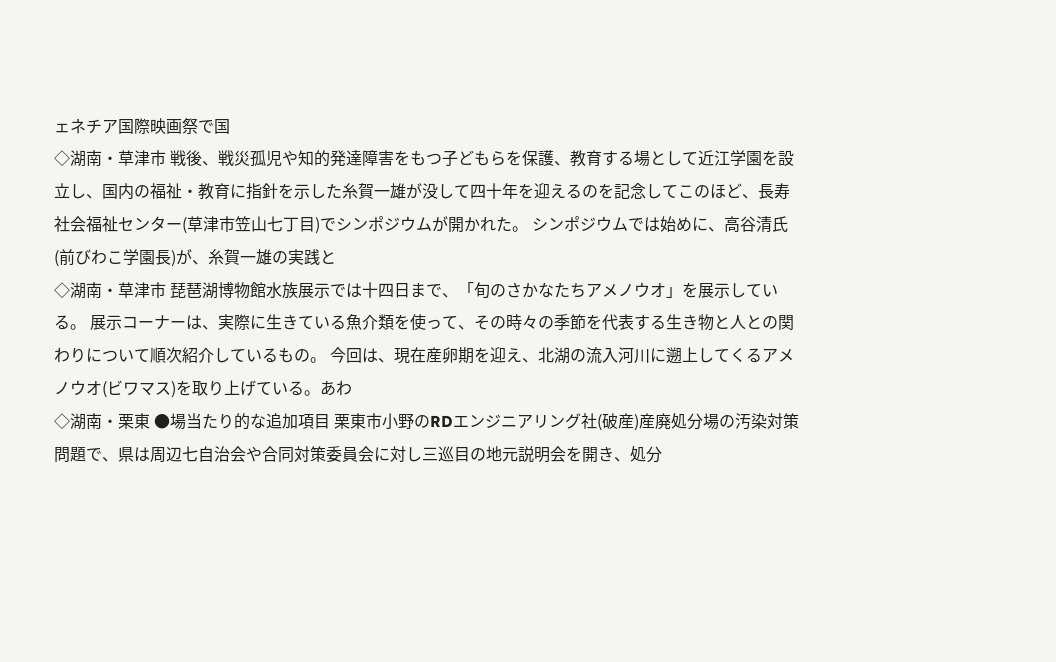ェネチア国際映画祭で国
◇湖南・草津市 戦後、戦災孤児や知的発達障害をもつ子どもらを保護、教育する場として近江学園を設立し、国内の福祉・教育に指針を示した糸賀一雄が没して四十年を迎えるのを記念してこのほど、長寿社会福祉センター(草津市笠山七丁目)でシンポジウムが開かれた。 シンポジウムでは始めに、高谷清氏(前びわこ学園長)が、糸賀一雄の実践と
◇湖南・草津市 琵琶湖博物館水族展示では十四日まで、「旬のさかなたちアメノウオ」を展示している。 展示コーナーは、実際に生きている魚介類を使って、その時々の季節を代表する生き物と人との関わりについて順次紹介しているもの。 今回は、現在産卵期を迎え、北湖の流入河川に遡上してくるアメノウオ(ビワマス)を取り上げている。あわ
◇湖南・栗東 ●場当たり的な追加項目 栗東市小野のRDエンジニアリング社(破産)産廃処分場の汚染対策問題で、県は周辺七自治会や合同対策委員会に対し三巡目の地元説明会を開き、処分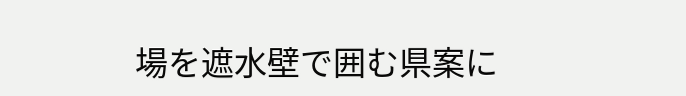場を遮水壁で囲む県案に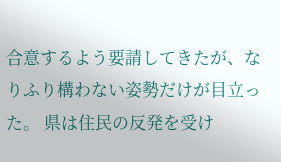合意するよう要請してきたが、なりふり構わない姿勢だけが目立った。 県は住民の反発を受け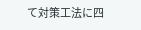て対策工法に四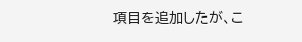項目を追加したが、こ